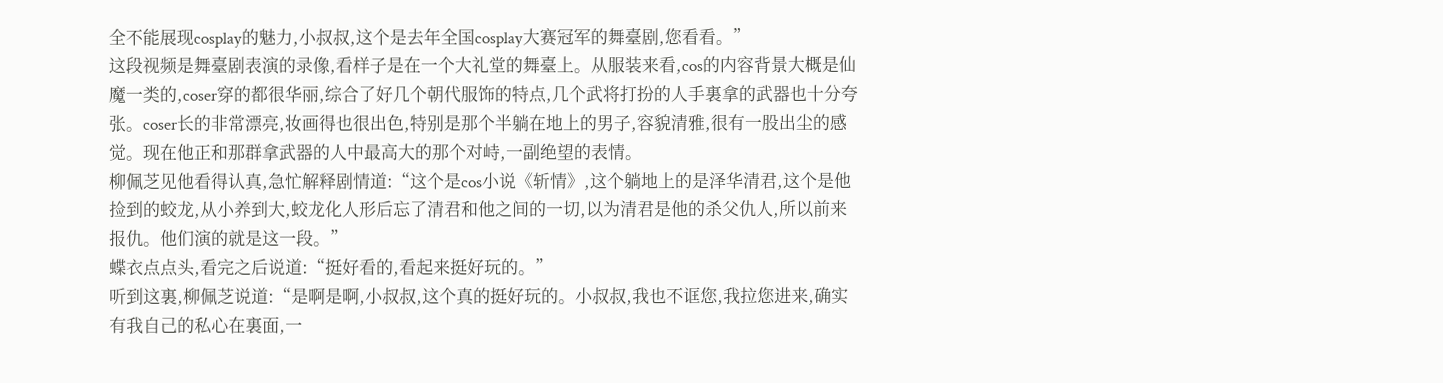全不能展现cosplay的魅力,小叔叔,这个是去年全国cosplay大赛冠军的舞臺剧,您看看。”
这段视频是舞臺剧表演的录像,看样子是在一个大礼堂的舞臺上。从服装来看,cos的内容背景大概是仙魔一类的,coser穿的都很华丽,综合了好几个朝代服饰的特点,几个武将打扮的人手裏拿的武器也十分夸张。coser长的非常漂亮,妆画得也很出色,特别是那个半躺在地上的男子,容貌清雅,很有一股出尘的感觉。现在他正和那群拿武器的人中最高大的那个对峙,一副绝望的表情。
柳佩芝见他看得认真,急忙解释剧情道:“这个是cos小说《斩情》,这个躺地上的是泽华清君,这个是他捡到的蛟龙,从小养到大,蛟龙化人形后忘了清君和他之间的一切,以为清君是他的杀父仇人,所以前来报仇。他们演的就是这一段。”
蝶衣点点头,看完之后说道:“挺好看的,看起来挺好玩的。”
听到这裏,柳佩芝说道:“是啊是啊,小叔叔,这个真的挺好玩的。小叔叔,我也不诓您,我拉您进来,确实有我自己的私心在裏面,一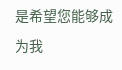是希望您能够成为我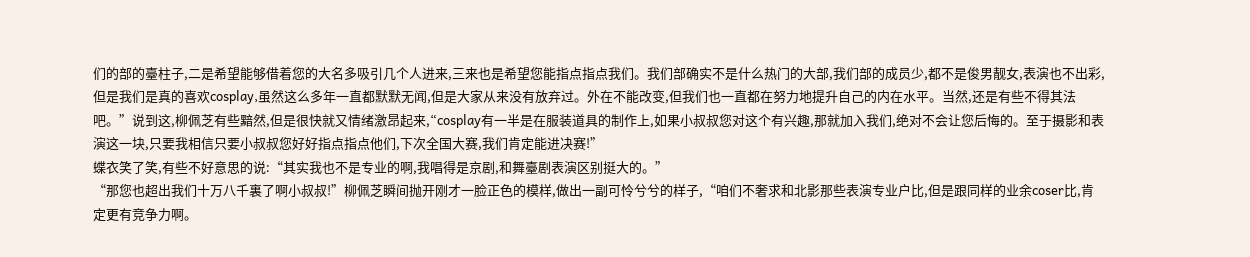们的部的臺柱子,二是希望能够借着您的大名多吸引几个人进来,三来也是希望您能指点指点我们。我们部确实不是什么热门的大部,我们部的成员少,都不是俊男靓女,表演也不出彩,但是我们是真的喜欢cosplay,虽然这么多年一直都默默无闻,但是大家从来没有放弃过。外在不能改变,但我们也一直都在努力地提升自己的内在水平。当然,还是有些不得其法吧。”说到这,柳佩芝有些黯然,但是很快就又情绪激昂起来,“cosplay有一半是在服装道具的制作上,如果小叔叔您对这个有兴趣,那就加入我们,绝对不会让您后悔的。至于摄影和表演这一块,只要我相信只要小叔叔您好好指点指点他们,下次全国大赛,我们肯定能进决赛!”
蝶衣笑了笑,有些不好意思的说:“其实我也不是专业的啊,我唱得是京剧,和舞臺剧表演区别挺大的。”
“那您也超出我们十万八千裏了啊小叔叔!”柳佩芝瞬间抛开刚才一脸正色的模样,做出一副可怜兮兮的样子,“咱们不奢求和北影那些表演专业户比,但是跟同样的业余coser比,肯定更有竞争力啊。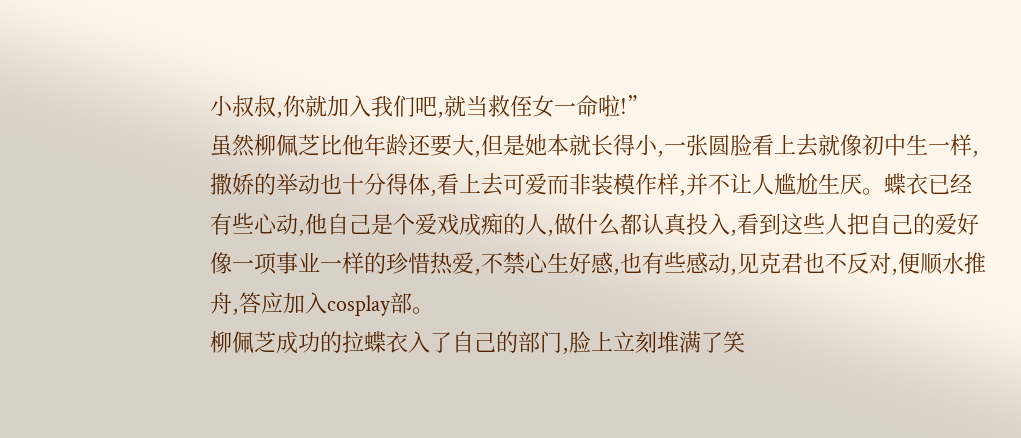小叔叔,你就加入我们吧,就当救侄女一命啦!”
虽然柳佩芝比他年龄还要大,但是她本就长得小,一张圆脸看上去就像初中生一样,撒娇的举动也十分得体,看上去可爱而非装模作样,并不让人尴尬生厌。蝶衣已经有些心动,他自己是个爱戏成痴的人,做什么都认真投入,看到这些人把自己的爱好像一项事业一样的珍惜热爱,不禁心生好感,也有些感动,见克君也不反对,便顺水推舟,答应加入cosplay部。
柳佩芝成功的拉蝶衣入了自己的部门,脸上立刻堆满了笑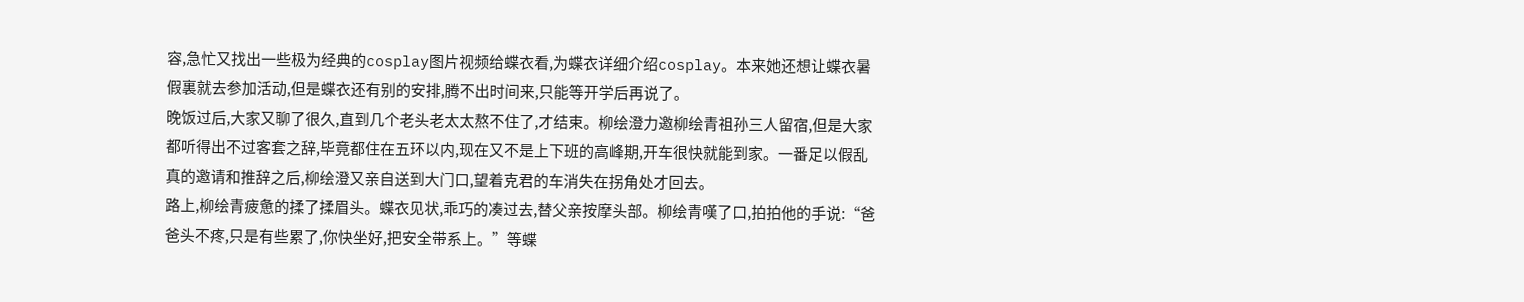容,急忙又找出一些极为经典的cosplay图片视频给蝶衣看,为蝶衣详细介绍cosplay。本来她还想让蝶衣暑假裏就去参加活动,但是蝶衣还有别的安排,腾不出时间来,只能等开学后再说了。
晚饭过后,大家又聊了很久,直到几个老头老太太熬不住了,才结束。柳绘澄力邀柳绘青祖孙三人留宿,但是大家都听得出不过客套之辞,毕竟都住在五环以内,现在又不是上下班的高峰期,开车很快就能到家。一番足以假乱真的邀请和推辞之后,柳绘澄又亲自送到大门口,望着克君的车消失在拐角处才回去。
路上,柳绘青疲惫的揉了揉眉头。蝶衣见状,乖巧的凑过去,替父亲按摩头部。柳绘青嘆了口,拍拍他的手说:“爸爸头不疼,只是有些累了,你快坐好,把安全带系上。”等蝶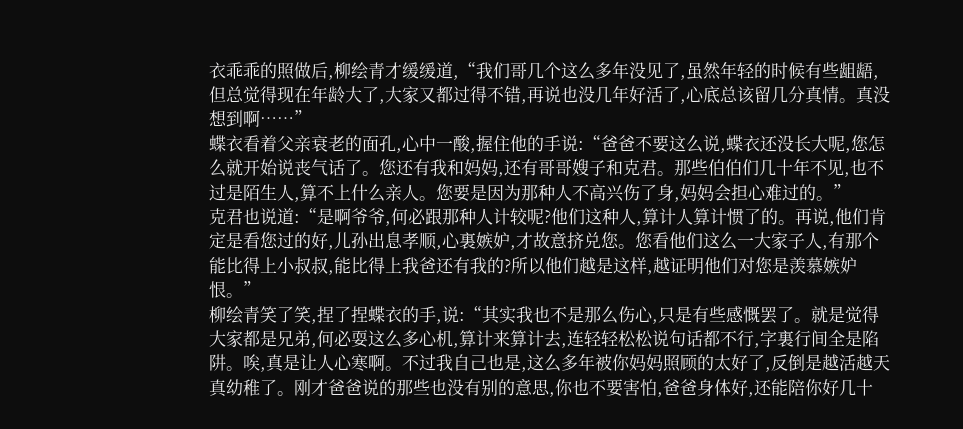衣乖乖的照做后,柳绘青才缓缓道,“我们哥几个这么多年没见了,虽然年轻的时候有些龃龉,但总觉得现在年龄大了,大家又都过得不错,再说也没几年好活了,心底总该留几分真情。真没想到啊……”
蝶衣看着父亲衰老的面孔,心中一酸,握住他的手说:“爸爸不要这么说,蝶衣还没长大呢,您怎么就开始说丧气话了。您还有我和妈妈,还有哥哥嫂子和克君。那些伯伯们几十年不见,也不过是陌生人,算不上什么亲人。您要是因为那种人不高兴伤了身,妈妈会担心难过的。”
克君也说道:“是啊爷爷,何必跟那种人计较呢?他们这种人,算计人算计惯了的。再说,他们肯定是看您过的好,儿孙出息孝顺,心裏嫉妒,才故意挤兑您。您看他们这么一大家子人,有那个能比得上小叔叔,能比得上我爸还有我的?所以他们越是这样,越证明他们对您是羡慕嫉妒恨。”
柳绘青笑了笑,捏了捏蝶衣的手,说:“其实我也不是那么伤心,只是有些感慨罢了。就是觉得大家都是兄弟,何必耍这么多心机,算计来算计去,连轻轻松松说句话都不行,字裏行间全是陷阱。唉,真是让人心寒啊。不过我自己也是,这么多年被你妈妈照顾的太好了,反倒是越活越天真幼稚了。刚才爸爸说的那些也没有别的意思,你也不要害怕,爸爸身体好,还能陪你好几十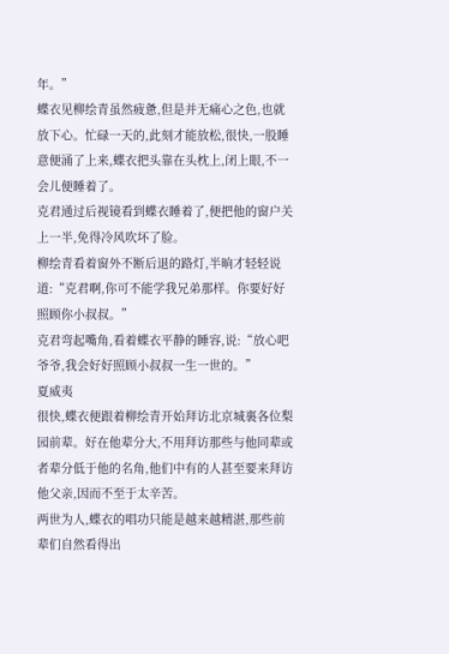年。”
蝶衣见柳绘青虽然疲惫,但是并无痛心之色,也就放下心。忙碌一天的,此刻才能放松,很快,一股睡意便涌了上来,蝶衣把头靠在头枕上,闭上眼,不一会儿便睡着了。
克君通过后视镜看到蝶衣睡着了,便把他的窗户关上一半,免得冷风吹坏了脸。
柳绘青看着窗外不断后退的路灯,半晌才轻轻说道:“克君啊,你可不能学我兄弟那样。你要好好照顾你小叔叔。”
克君弯起嘴角,看着蝶衣平静的睡容,说:“放心吧爷爷,我会好好照顾小叔叔一生一世的。”
夏威夷
很快,蝶衣便跟着柳绘青开始拜访北京城裏各位梨园前辈。好在他辈分大,不用拜访那些与他同辈或者辈分低于他的名角,他们中有的人甚至要来拜访他父亲,因而不至于太辛苦。
两世为人,蝶衣的唱功只能是越来越精湛,那些前辈们自然看得出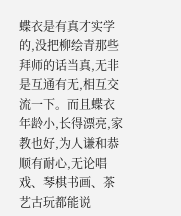蝶衣是有真才实学的,没把柳绘青那些拜师的话当真,无非是互通有无,相互交流一下。而且蝶衣年龄小,长得漂亮,家教也好,为人谦和恭顺有耐心,无论唱戏、琴棋书画、茶艺古玩都能说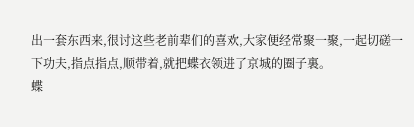出一套东西来,很讨这些老前辈们的喜欢,大家便经常聚一聚,一起切磋一下功夫,指点指点,顺带着,就把蝶衣领进了京城的圈子裏。
蝶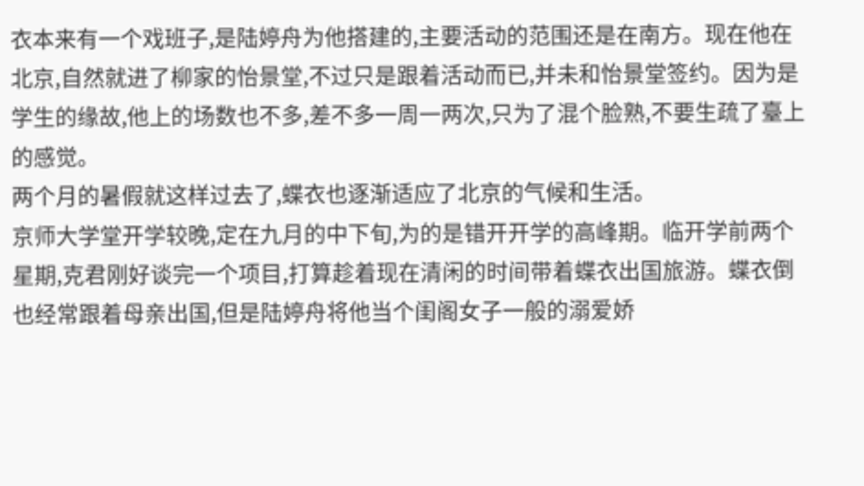衣本来有一个戏班子,是陆婷舟为他搭建的,主要活动的范围还是在南方。现在他在北京,自然就进了柳家的怡景堂,不过只是跟着活动而已,并未和怡景堂签约。因为是学生的缘故,他上的场数也不多,差不多一周一两次,只为了混个脸熟,不要生疏了臺上的感觉。
两个月的暑假就这样过去了,蝶衣也逐渐适应了北京的气候和生活。
京师大学堂开学较晚,定在九月的中下旬,为的是错开开学的高峰期。临开学前两个星期,克君刚好谈完一个项目,打算趁着现在清闲的时间带着蝶衣出国旅游。蝶衣倒也经常跟着母亲出国,但是陆婷舟将他当个闺阁女子一般的溺爱娇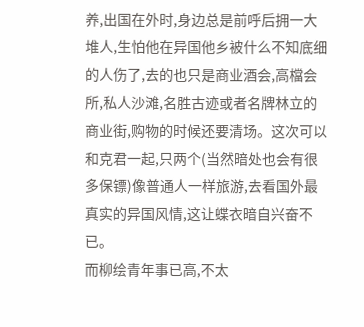养,出国在外时,身边总是前呼后拥一大堆人,生怕他在异国他乡被什么不知底细的人伤了,去的也只是商业酒会,高檔会所,私人沙滩,名胜古迹或者名牌林立的商业街,购物的时候还要清场。这次可以和克君一起,只两个(当然暗处也会有很多保镖)像普通人一样旅游,去看国外最真实的异国风情,这让蝶衣暗自兴奋不已。
而柳绘青年事已高,不太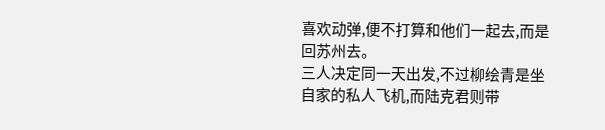喜欢动弹,便不打算和他们一起去,而是回苏州去。
三人决定同一天出发,不过柳绘青是坐自家的私人飞机,而陆克君则带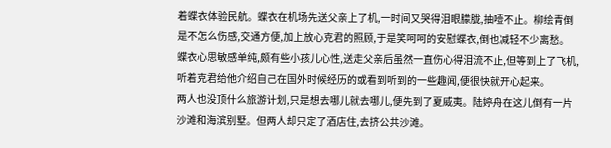着蝶衣体验民航。蝶衣在机场先送父亲上了机,一时间又哭得泪眼朦胧,抽噎不止。柳绘青倒是不怎么伤感,交通方便,加上放心克君的照顾,于是笑呵呵的安慰蝶衣,倒也减轻不少离愁。
蝶衣心思敏感单纯,颇有些小孩儿心性,送走父亲后虽然一直伤心得泪流不止,但等到上了飞机,听着克君给他介绍自己在国外时候经历的或看到听到的一些趣闻,便很快就开心起来。
两人也没顶什么旅游计划,只是想去哪儿就去哪儿,便先到了夏威夷。陆婷舟在这儿倒有一片沙滩和海滨别墅。但两人却只定了酒店住,去挤公共沙滩。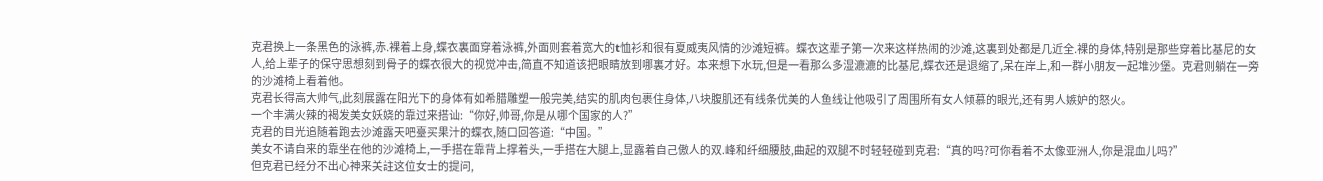克君换上一条黑色的泳裤,赤.裸着上身,蝶衣裏面穿着泳裤,外面则套着宽大的t恤衫和很有夏威夷风情的沙滩短裤。蝶衣这辈子第一次来这样热闹的沙滩,这裏到处都是几近全.裸的身体,特别是那些穿着比基尼的女人,给上辈子的保守思想刻到骨子的蝶衣很大的视觉冲击,简直不知道该把眼睛放到哪裏才好。本来想下水玩,但是一看那么多湿漉漉的比基尼,蝶衣还是退缩了,呆在岸上,和一群小朋友一起堆沙堡。克君则躺在一旁的沙滩椅上看着他。
克君长得高大帅气,此刻展露在阳光下的身体有如希腊雕塑一般完美,结实的肌肉包裹住身体,八块腹肌还有线条优美的人鱼线让他吸引了周围所有女人倾慕的眼光,还有男人嫉妒的怒火。
一个丰满火辣的褐发美女妖娆的靠过来搭讪:“你好,帅哥,你是从哪个国家的人?”
克君的目光追随着跑去沙滩露天吧臺买果汁的蝶衣,随口回答道:“中国。”
美女不请自来的靠坐在他的沙滩椅上,一手搭在靠背上撑着头,一手搭在大腿上,显露着自己傲人的双.峰和纤细腰肢,曲起的双腿不时轻轻碰到克君:“真的吗?可你看着不太像亚洲人,你是混血儿吗?”
但克君已经分不出心神来关註这位女士的提问,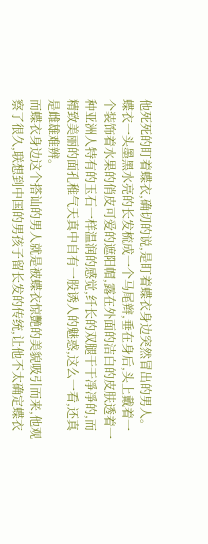他死死的盯着蝶衣,确切的说,是盯着蝶衣身边突然冒出的男人。
蝶衣一头墨黑水亮的长发梳成一个马尾辫,垂在身后,头上戴着一个装饰着水果的俏皮可爱的遮阳帽,露在外面的洁白的皮肤透着一种亚洲人特有的玉石一样温润的感觉,纤长的双腿干干凈凈的,而精致美丽的面孔稚气天真中自有一股诱人的魅惑,这么一看,还真是雌雄难辨。
而蝶衣身边这个搭讪的男人就是被蝶衣惊艷的美貌吸引而来,他观察了很久,联想到中国的男孩子留长发的传统,让他不太确定蝶衣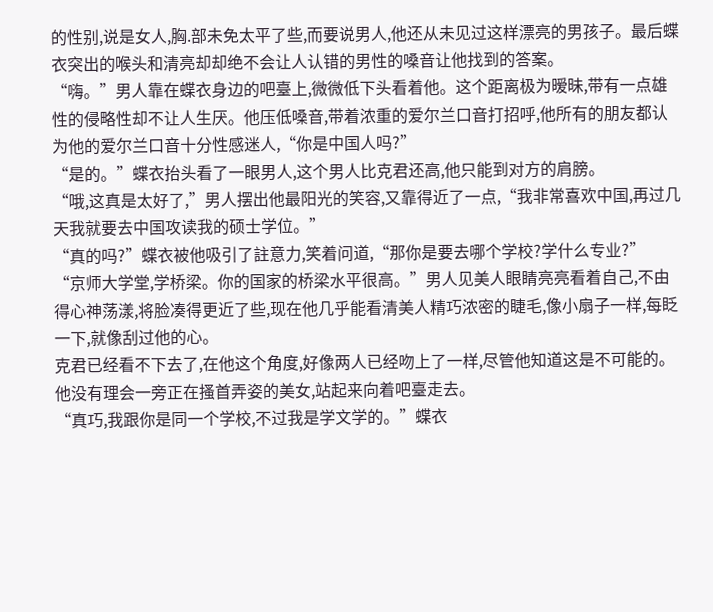的性别,说是女人,胸.部未免太平了些,而要说男人,他还从未见过这样漂亮的男孩子。最后蝶衣突出的喉头和清亮却却绝不会让人认错的男性的嗓音让他找到的答案。
“嗨。”男人靠在蝶衣身边的吧臺上,微微低下头看着他。这个距离极为暧昧,带有一点雄性的侵略性却不让人生厌。他压低嗓音,带着浓重的爱尔兰口音打招呼,他所有的朋友都认为他的爱尔兰口音十分性感迷人,“你是中国人吗?”
“是的。”蝶衣抬头看了一眼男人,这个男人比克君还高,他只能到对方的肩膀。
“哦,这真是太好了,”男人摆出他最阳光的笑容,又靠得近了一点,“我非常喜欢中国,再过几天我就要去中国攻读我的硕士学位。”
“真的吗?”蝶衣被他吸引了註意力,笑着问道,“那你是要去哪个学校?学什么专业?”
“京师大学堂,学桥梁。你的国家的桥梁水平很高。”男人见美人眼睛亮亮看着自己,不由得心神荡漾,将脸凑得更近了些,现在他几乎能看清美人精巧浓密的睫毛,像小扇子一样,每眨一下,就像刮过他的心。
克君已经看不下去了,在他这个角度,好像两人已经吻上了一样,尽管他知道这是不可能的。他没有理会一旁正在搔首弄姿的美女,站起来向着吧臺走去。
“真巧,我跟你是同一个学校,不过我是学文学的。”蝶衣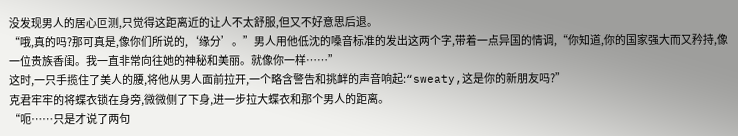没发现男人的居心叵测,只觉得这距离近的让人不太舒服,但又不好意思后退。
“哦,真的吗?那可真是,像你们所说的,‘缘分’。”男人用他低沈的嗓音标准的发出这两个字,带着一点异国的情调,“你知道,你的国家强大而又矜持,像一位贵族香闺。我一直非常向往她的神秘和美丽。就像你一样……”
这时,一只手揽住了美人的腰,将他从男人面前拉开,一个略含警告和挑衅的声音响起:“sweaty,这是你的新朋友吗?”
克君牢牢的将蝶衣锁在身旁,微微侧了下身,进一步拉大蝶衣和那个男人的距离。
“呃……只是才说了两句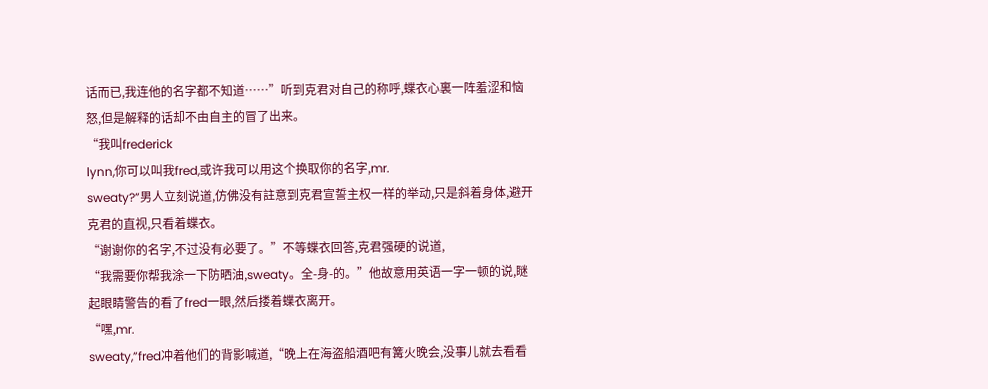话而已,我连他的名字都不知道……”听到克君对自己的称呼,蝶衣心裏一阵羞涩和恼怒,但是解释的话却不由自主的冒了出来。
“我叫frederick
lynn,你可以叫我fred,或许我可以用这个换取你的名字,mr.
sweaty?”男人立刻说道,仿佛没有註意到克君宣誓主权一样的举动,只是斜着身体,避开克君的直视,只看着蝶衣。
“谢谢你的名字,不过没有必要了。”不等蝶衣回答,克君强硬的说道,
“我需要你帮我涂一下防晒油,sweaty。全-身-的。”他故意用英语一字一顿的说,瞇起眼睛警告的看了fred一眼,然后搂着蝶衣离开。
“嘿,mr.
sweaty,”fred冲着他们的背影喊道,“晚上在海盗船酒吧有篝火晚会,没事儿就去看看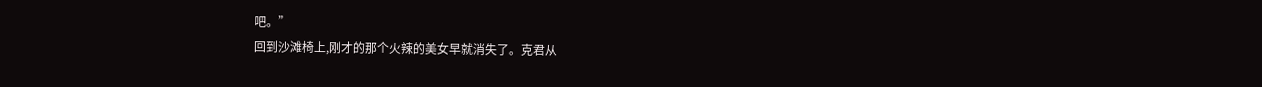吧。”
回到沙滩椅上,刚才的那个火辣的美女早就消失了。克君从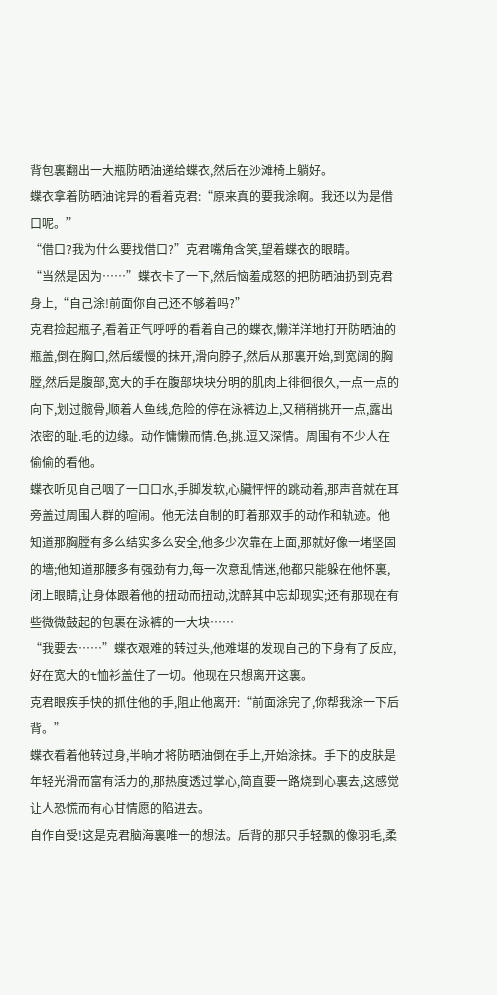背包裏翻出一大瓶防晒油递给蝶衣,然后在沙滩椅上躺好。
蝶衣拿着防晒油诧异的看着克君:“原来真的要我涂啊。我还以为是借口呢。”
“借口?我为什么要找借口?”克君嘴角含笑,望着蝶衣的眼睛。
“当然是因为……”蝶衣卡了一下,然后恼羞成怒的把防晒油扔到克君身上,“自己涂!前面你自己还不够着吗?”
克君捡起瓶子,看着正气呼呼的看着自己的蝶衣,懒洋洋地打开防晒油的瓶盖,倒在胸口,然后缓慢的抹开,滑向脖子,然后从那裏开始,到宽阔的胸膛,然后是腹部,宽大的手在腹部块块分明的肌肉上徘徊很久,一点一点的向下,划过髋骨,顺着人鱼线,危险的停在泳裤边上,又稍稍挑开一点,露出浓密的耻.毛的边缘。动作慵懒而情.色,挑.逗又深情。周围有不少人在偷偷的看他。
蝶衣听见自己咽了一口口水,手脚发软,心臟怦怦的跳动着,那声音就在耳旁盖过周围人群的喧闹。他无法自制的盯着那双手的动作和轨迹。他知道那胸膛有多么结实多么安全,他多少次靠在上面,那就好像一堵坚固的墻;他知道那腰多有强劲有力,每一次意乱情迷,他都只能躲在他怀裏,闭上眼睛,让身体跟着他的扭动而扭动,沈醉其中忘却现实;还有那现在有些微微鼓起的包裹在泳裤的一大块……
“我要去……”蝶衣艰难的转过头,他难堪的发现自己的下身有了反应,好在宽大的t恤衫盖住了一切。他现在只想离开这裏。
克君眼疾手快的抓住他的手,阻止他离开:“前面涂完了,你帮我涂一下后背。”
蝶衣看着他转过身,半晌才将防晒油倒在手上,开始涂抹。手下的皮肤是年轻光滑而富有活力的,那热度透过掌心,简直要一路烧到心裏去,这感觉让人恐慌而有心甘情愿的陷进去。
自作自受!这是克君脑海裏唯一的想法。后背的那只手轻飘的像羽毛,柔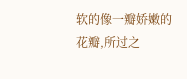软的像一瓣娇嫩的花瓣,所过之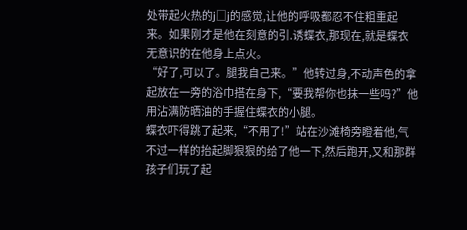处带起火热的j□j的感觉,让他的呼吸都忍不住粗重起来。如果刚才是他在刻意的引.诱蝶衣,那现在,就是蝶衣无意识的在他身上点火。
“好了,可以了。腿我自己来。”他转过身,不动声色的拿起放在一旁的浴巾搭在身下,“要我帮你也抹一些吗?”他用沾满防晒油的手握住蝶衣的小腿。
蝶衣吓得跳了起来,“不用了!”站在沙滩椅旁瞪着他,气不过一样的抬起脚狠狠的给了他一下,然后跑开,又和那群孩子们玩了起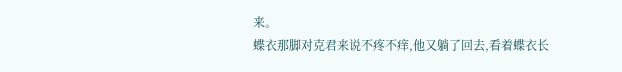来。
蝶衣那脚对克君来说不疼不痒,他又躺了回去,看着蝶衣长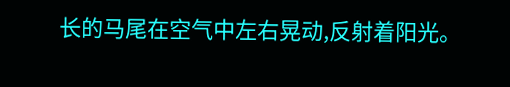长的马尾在空气中左右晃动,反射着阳光。